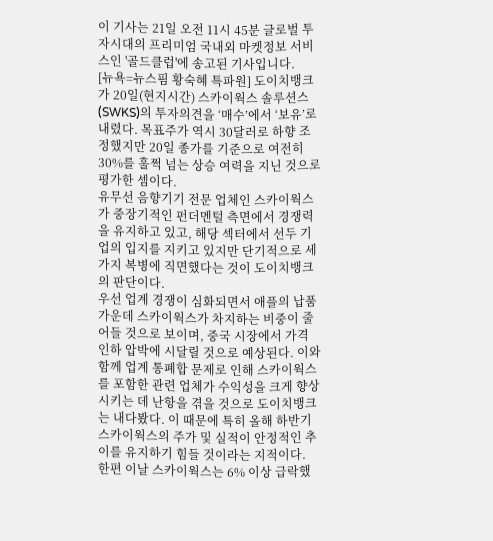이 기사는 21일 오전 11시 45분 글로벌 투자시대의 프리미엄 국내외 마켓정보 서비스인 '골드클럽'에 송고된 기사입니다.
[뉴욕=뉴스핌 황숙혜 특파원] 도이치뱅크가 20일(현지시간) 스카이웍스 솔루션스(SWKS)의 투자의견을 ‘매수’에서 ‘보유’로 내렸다. 목표주가 역시 30달러로 하향 조정했지만 20일 종가를 기준으로 여전히 30%를 훌쩍 넘는 상승 여력을 지닌 것으로 평가한 셈이다.
유무선 음향기기 전문 업체인 스카이웍스가 중장기적인 펀더멘털 측면에서 경쟁력을 유지하고 있고, 해당 섹터에서 선두 기업의 입지를 지키고 있지만 단기적으로 세 가지 복병에 직면했다는 것이 도이치뱅크의 판단이다.
우선 업계 경쟁이 심화되면서 애플의 납품 가운데 스카이웍스가 차지하는 비중이 줄어들 것으로 보이며, 중국 시장에서 가격 인하 압박에 시달릴 것으로 예상된다. 이와 함께 업계 통폐합 문제로 인해 스카이웍스를 포함한 관련 업체가 수익성을 크게 향상시키는 데 난항을 겪을 것으로 도이치뱅크는 내다봤다. 이 때문에 특히 올해 하반기 스카이웍스의 주가 및 실적이 안정적인 추이를 유지하기 힘들 것이라는 지적이다.
한편 이날 스카이웍스는 6% 이상 급락했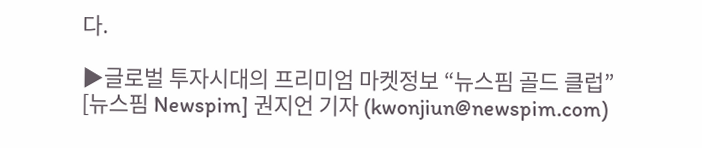다.

▶글로벌 투자시대의 프리미엄 마켓정보 “뉴스핌 골드 클럽”
[뉴스핌 Newspim] 권지언 기자 (kwonjiun@newspim.com)